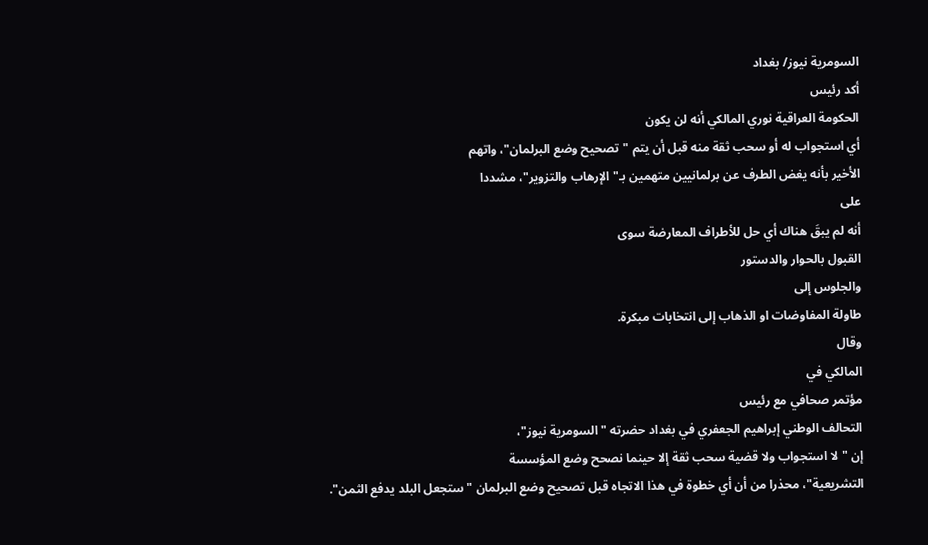السومرية نيوز/ بغداد
أكد رئيس
الحكومة العراقية نوري المالكي أنه لن يكون
أي استجواب له أو سحب ثقة منه قبل أن يتم "تصحيح وضع البرلمان"، واتهم
الأخير بأنه يغض الطرف عن برلمانيين متهمين بـ"الإرهاب والتزوير"، مشددا
على
أنه لم يبقَ هناك أي حل للأطراف المعارضة سوى
القبول بالحوار والدستور
والجلوس إلى
طاولة المفاوضات او الذهاب إلى انتخابات مبكرة.
وقال
المالكي في
مؤتمر صحافي مع رئيس
التحالف الوطني إبراهيم الجعفري في بغداد حضرته "السومرية نيوز"،
إن "لا استجواب ولا قضية سحب ثقة إلا حينما نصحح وضع المؤسسة
التشريعية"، محذرا من أن أي خطوة في هذا الاتجاه قبل تصحيح وضع البرلمان "ستجعل البلد يدفع الثمن".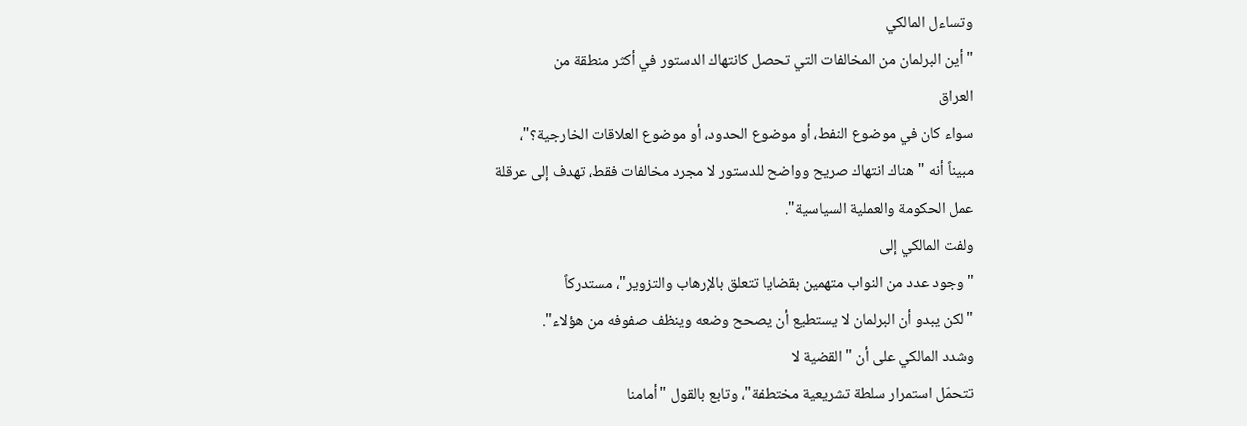وتساءل المالكي
"أين البرلمان من المخالفات التي تحصل كانتهاك الدستور في أكثر منطقة من
العراق
سواء كان في موضوع النفط، أو موضوع الحدود، أو موضوع العلاقات الخارجية؟"،
مبيناً أنه "هناك انتهاك صريح وواضح للدستور لا مجرد مخالفات فقط، تهدف إلى عرقلة
عمل الحكومة والعملية السياسية".
ولفت المالكي إلى
"وجود عدد من النواب متهمين بقضايا تتعلق بالإرهاب والتزوير"، مستدركاً
"لكن يبدو أن البرلمان لا يستطيع أن يصحح وضعه وينظف صفوفه من هؤلاء".
وشدد المالكي على أن "القضية لا
تتحمّل استمرار سلطة تشريعية مختطفة"، وتابع بالقول "أمامنا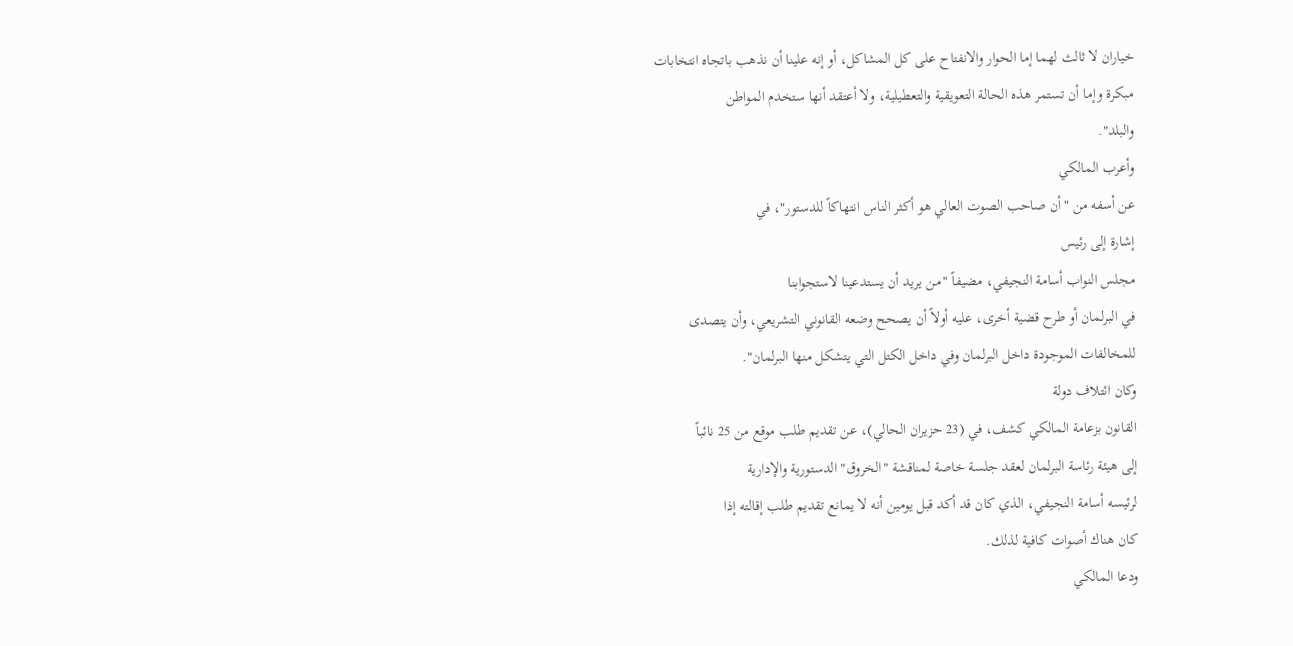خياران لا ثالث لهما إما الحوار والانفتاح على كل المشاكل، أو إنه علينا أن نذهب باتجاه انتخابات
مبكرة وإما أن تستمر هذه الحالة التعويقية والتعطيلية، ولا أعتقد أنها ستخدم المواطن
والبلد".
وأعرب المالكي
عن أسفه من "أن صاحب الصوت العالي هو أكثر الناس انتهاكاً للدستور"، في
إشارة إلى رئيس
مجلس النواب أسامة النجيفي، مضيفاً "من يريد أن يستدعينا لاستجوابنا
في البرلمان أو طرح قضية أخرى، عليه أولاً أن يصحح وضعه القانوني التشريعي، وأن يتصدى
للمخالفات الموجودة داخل البرلمان وفي داخل الكتل التي يتشكل منها البرلمان".
وكان ائتلاف دولة
القانون بزعامة المالكي كشف، في (23 حزيران الحالي)، عن تقديم طلب موقع من 25 نائباً
إلى هيئة رئاسة البرلمان لعقد جلسة خاصة لمناقشة "الخروق" الدستورية والإدارية
لرئيسه أسامة النجيفي، الذي كان قد أكد قبل يومين أنه لا يمانع تقديم طلب إقالته إذا
كان هناك أصوات كافية لذلك.
ودعا المالكي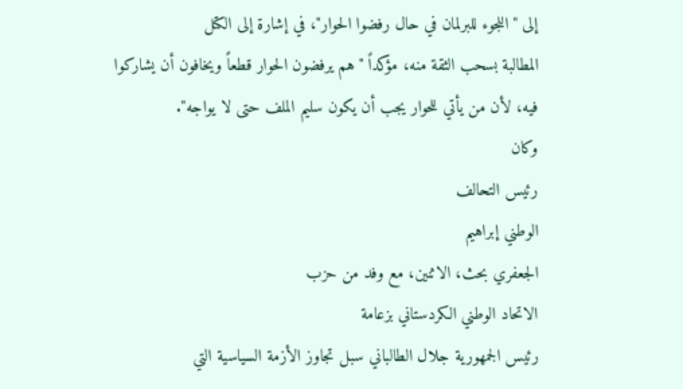إلى "اللجوء للبرلمان في حال رفضوا الحوار"، في إشارة إلى الكتل
المطالبة بسحب الثقة منه، مؤكداً "هم يرفضون الحوار قطعاً ويخافون أن يشاركوا
فيه، لأن من يأتي للحوار يجب أن يكون سليم الملف حتى لا يواجه".
وكان
رئيس التحالف
الوطني إبراهيم
الجعفري بحث، الاثنين، مع وفد من حزب
الاتحاد الوطني الكردستاني بزعامة
رئيس الجمهورية جلال الطالباني سبل تجاوز الأزمة السياسية التي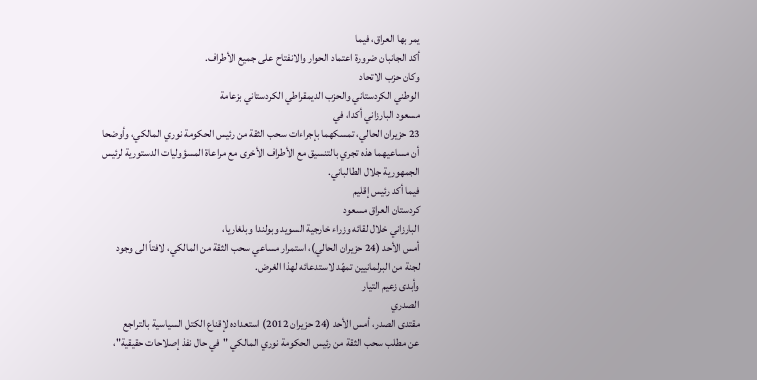يمر بها العراق، فيما
أكد الجانبان ضرورة اعتماد الحوار والانفتاح على جميع الأطراف.
وكان حزب الاتحاد
الوطني الكردستاني والحزب الديمقراطي الكردستاني بزعامة
مسعود البارزاني أكدا، في
23 حزيران الحالي، تمسكهما بإجراءات سحب الثقة من رئيس الحكومة نوري المالكي، وأوضحا
أن مساعيهما هذه تجري بالتنسيق مع الأطراف الأخرى مع مراعاة المسؤوليات الدستورية لرئيس
الجمهورية جلال الطالباني.
فيما أكد رئيس إقليم
كردستان العراق مسعود
البارزاني خلال لقائه وزراء خارجية السويد وبولندا وبلغاريا،
أمس الأحد (24 حزيران الحالي)، استمرار مساعي سحب الثقة من المالكي، لافتاً الى وجود
لجنة من البرلمانيين تمهّد لاستدعائه لهذا الغرض.
وأبدى زعيم التيار
الصدري
مقتدى الصدر، أمس الأحد (24 حزيران 2012) استعداده لإقناع الكتل السياسية بالتراجع
عن مطلب سحب الثقة من رئيس الحكومة نوري المالكي "في حال نفذ إصلاحات حقيقية"،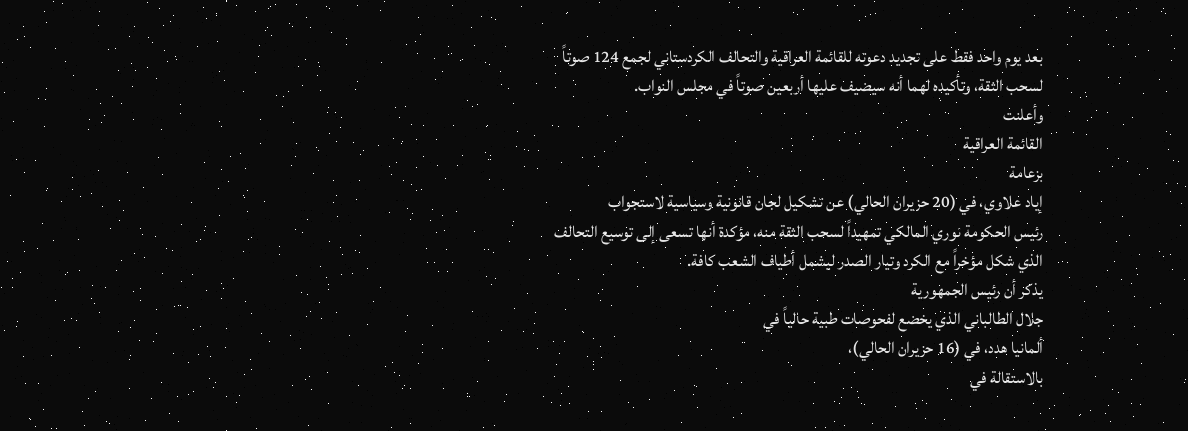بعد يوم واحد فقط على تجديد دعوته للقائمة العراقية والتحالف الكردستاني لجمع 124 صوتاً
لسحب الثقة، وتأكيده لهما أنه سيضيف عليها أربعين صوتاً في مجلس النواب.
وأعلنت
القائمة العراقية
بزعامة
إياد علاوي، في (20 حزيران الحالي) عن تشكيل لجان قانونية وسياسية لاستجواب
رئيس الحكومة نوري المالكي تمهيداً لسحب الثقة منه، مؤكدة أنها تسعى إلى توسيع التحالف
الذي شكل مؤخراً مع الكرد وتيار الصدر ليشمل أطياف الشعب كافة.
يذكر أن رئيس الجمهورية
جلال الطالباني الذي يخضع لفحوصات طبية حالياً في
ألمانيا هدد، في (16 حزيران الحالي)،
بالاستقالة في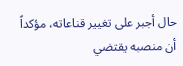حال أجبر على تغيير قناعاته، مؤكداً أن منصبه يقتضي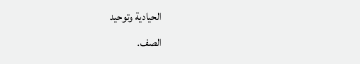الحيادية وتوحيد
الصف.